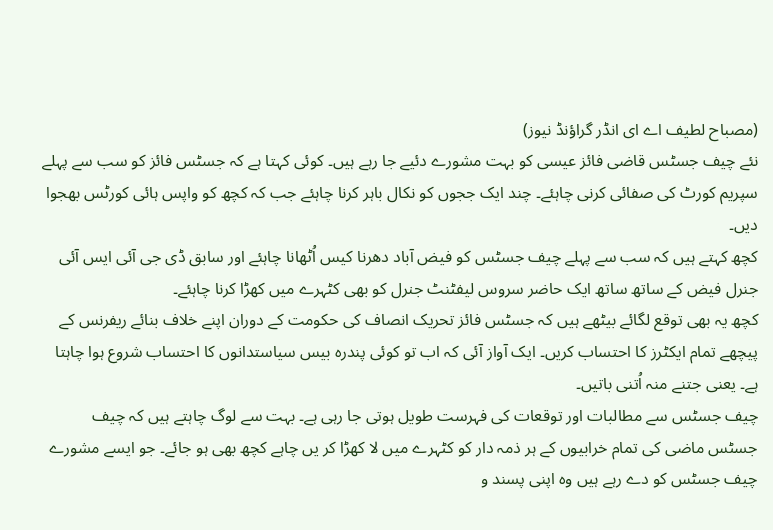(مصباح لطیف اے ای انڈر گراؤنڈ نیوز)
نئے چیف جسٹس قاضی فائز عیسی کو بہت مشورے دئیے جا رہے ہیں۔ کوئی کہتا ہے کہ جسٹس فائز کو سب سے پہلے سپریم کورٹ کی صفائی کرنی چاہئے۔ چند ایک ججوں کو نکال باہر کرنا چاہئے جب کہ کچھ کو واپس ہائی کورٹس بھجوا دیں۔
کچھ کہتے ہیں کہ سب سے پہلے چیف جسٹس کو فیض آباد دھرنا کیس اُٹھانا چاہئے اور سابق ڈی جی آئی ایس آئی جنرل فیض کے ساتھ ساتھ ایک حاضر سروس لیفٹنٹ جنرل کو بھی کٹہرے میں کھڑا کرنا چاہئے۔
کچھ یہ بھی توقع لگائے بیٹھے ہیں کہ جسٹس فائز تحریک انصاف کی حکومت کے دوران اپنے خلاف بنائے ریفرنس کے پیچھے تمام ایکٹرز کا احتساب کریں۔ ایک آواز آئی کہ اب تو کوئی پندرہ بیس سیاستدانوں کا احتساب شروع ہوا چاہتا ہے۔ یعنی جتنے منہ اُتنی باتیں۔
چیف جسٹس سے مطالبات اور توقعات کی فہرست طویل ہوتی جا رہی ہے۔ بہت سے لوگ چاہتے ہیں کہ چیف جسٹس ماضی کی تمام خرابیوں کے ہر ذمہ دار کو کٹہرے میں لا کھڑا کر یں چاہے کچھ بھی ہو جائے۔ جو ایسے مشورے چیف جسٹس کو دے رہے ہیں وہ اپنی پسند و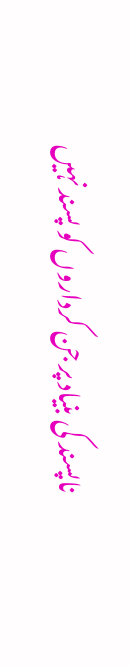ناپسند کی بنیاد پر جن کرداروں کو پسند نہیں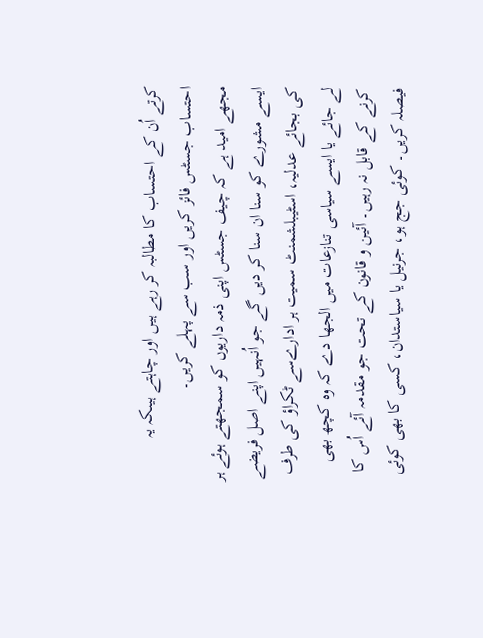کرتے اُن کے احتساب کا مطالبہ کر رہے ہیں اور چاہتے ہیںکہ یہ احتساب جسٹس فائز کریں اور سب سے پہلے کریں۔
مجھے امید ہے کہ چیف جسٹس اپنی ذمہ داریوں کو سمجھتے ہوئے ہر ایسے مشورے کو سنا ان سنا کر دیں گے جو اُنہیں اپنے اصل فریضے کی بجائے عدلیہ، اسٹیبلشمنٹ سمیت ہر ادارےسے ٹکراؤ کی طرف لے جائے یا ایسے سیاسی تنازعات میں الجھا دے کہ وہ کچھ بھی کرنے کے قابل نہ رہیں۔ آئین و قانون کے تحت جو مقدمہ آئے اُس کا فیصلہ کریں۔ کوئی جج ہو، جرنیل یا سیاستدان، کسی کا بھی کوئی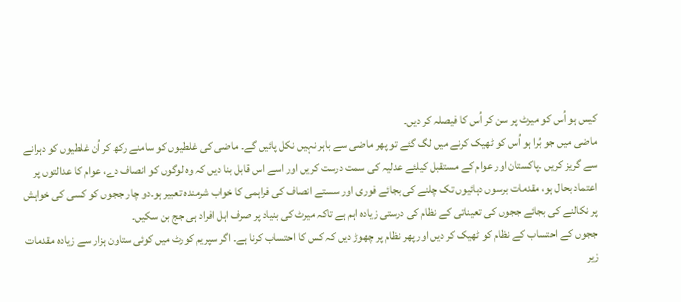کیس ہو اُس کو میرٹ پر سن کر اُس کا فیصلہ کر دیں۔
ماضی میں جو بُرا ہو اُس کو ٹھیک کرنے میں لگ گئے تو پھر ماضی سے باہر نہیں نکل پائیں گے۔ ماضی کی غلطیوں کو سامنے رکھ کر اُن غلطیوں کو دہرانے سے گریز کریں ۔پاکستان اور عوام کے مستقبل کیلئے عدلیہ کی سمت درست کریں اور اسے اس قابل بنا دیں کہ وہ لوگوں کو انصاف دے، عوام کا عدالتوں پر اعتماد بحال ہو، مقدمات برسوں دہائیوں تک چلنے کی بجائے فوری اور سستے انصاف کی فراہمی کا خواب شرمندہ تعبیر ہو۔دو چار ججوں کو کسی کی خواہش پر نکالنے کی بجائے ججوں کی تعیناتی کے نظام کی درستی زیادہ اہم ہے تاکہ میرٹ کی بنیاد پر صرف اہل افراد ہی جج بن سکیں۔
ججوں کے احتساب کے نظام کو ٹھیک کر دیں اور پھر نظام پر چھوڑ دیں کہ کس کا احتساب کرنا ہے۔ اگر سپریم کورٹ میں کوئی ستاون ہزار سے زیادہ مقدمات زیر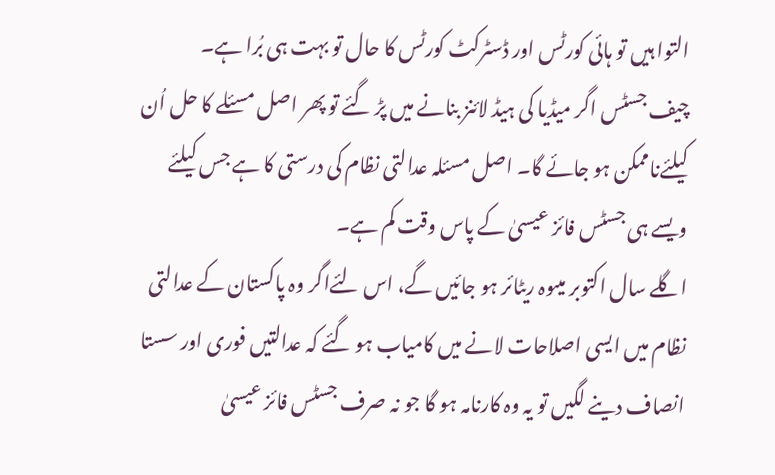التوا ہیں تو ہائی کورٹس اور ڈسٹرکٹ کورٹس کا حال تو بہت ہی بُرا ہے۔
چیف جسٹس اگر میڈیا کی ہیڈ لائنز بنانے میں پڑ گئے تو پھر اصل مسئلے کا حل اُن کیلئےناممکن ہو جائے گا۔ اصل مسئلہ عدالتی نظام کی درستی کا ہے جس کیلئے ویسے ہی جسٹس فائز عیسیٰ کے پاس وقت کم ہے۔
اگلے سال اکتوبر میںوہ ریٹائر ہو جائیں گے، اس لئےاگر وہ پاکستان کے عدالتی نظام میں ایسی اصلاحات لانے میں کامیاب ہو گئے کہ عدالتیں فوری اور سستا انصاف دینے لگیں تو یہ وہ کارنامہ ہو گا جو نہ صرف جسٹس فائز عیسیٰ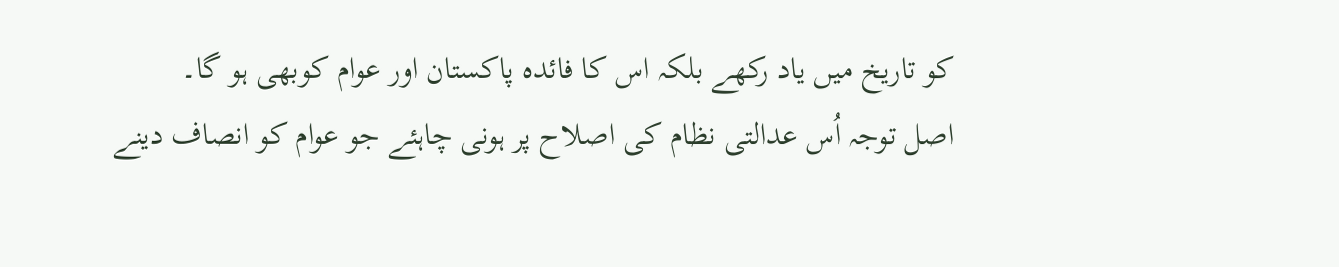کو تاریخ میں یاد رکھے بلکہ اس کا فائدہ پاکستان اور عوام کوبھی ہو گا۔
اصل توجہ اُس عدالتی نظام کی اصلاح پر ہونی چاہئے جو عوام کو انصاف دینے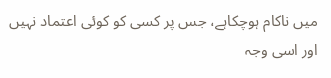میں ناکام ہوچکاہے، جس پر کسی کو کوئی اعتماد نہیں اور اسی وجہ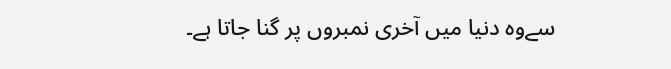سےوہ دنیا میں آخری نمبروں پر گنا جاتا ہے۔